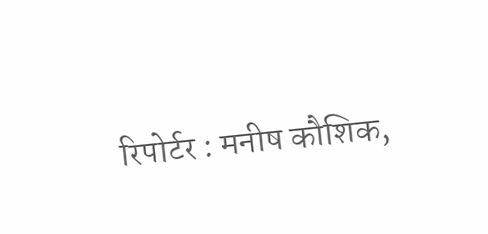रिपोर्टर : मनीष कौशिक,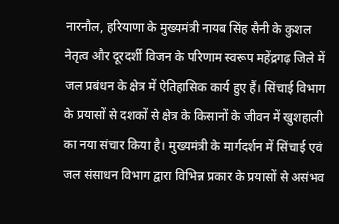नारनौल, हरियाणा के मुख्यमंत्री नायब सिंह सैनी के कुशल नेतृत्व और दूरदर्शी विजन के परिणाम स्वरूप महेंद्रगढ़ जिले में जल प्रबंधन के क्षेत्र में ऐतिहासिक कार्य हुए हैं। सिंचाई विभाग के प्रयासों से दशकों से क्षेत्र के किसानों के जीवन में खुशहाली का नया संचार किया है। मुख्यमंत्री के मार्गदर्शन में सिंचाई एवं जल संसाधन विभाग द्वारा विभिन्न प्रकार के प्रयासों से असंभव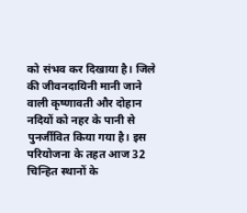को संभव कर दिखाया है। जिले की जीवनदायिनी मानी जाने वाली कृष्णावती और दोहान नदियों को नहर के पानी से पुनर्जीवित किया गया है। इस परियोजना के तहत आज 32 चिन्हित स्थानों के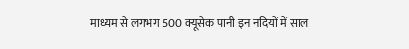माध्यम से लगभग 500 क्यूसेक पानी इन नदियों में साल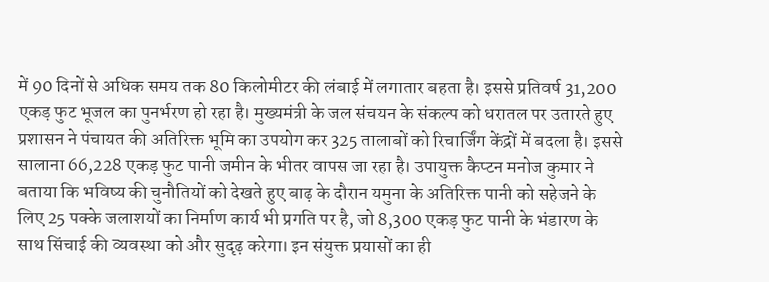में 90 दिनों से अधिक समय तक 80 किलोमीटर की लंबाई में लगातार बहता है। इससे प्रतिवर्ष 31,200 एकड़ फुट भूजल का पुनर्भरण हो रहा है। मुख्यमंत्री के जल संचयन के संकल्प को धरातल पर उतारते हुए प्रशासन ने पंचायत की अतिरिक्त भूमि का उपयोग कर 325 तालाबों को रिचार्जिंग केंद्रों में बदला है। इससे सालाना 66,228 एकड़ फुट पानी जमीन के भीतर वापस जा रहा है। उपायुक्त कैप्टन मनोज कुमार ने बताया कि भविष्य की चुनौतियों को देखते हुए बाढ़ के दौरान यमुना के अतिरिक्त पानी को सहेजने के लिए 25 पक्के जलाशयों का निर्माण कार्य भी प्रगति पर है, जो 8,300 एकड़ फुट पानी के भंडारण के साथ सिंचाई की व्यवस्था को और सुदृढ़ करेगा। इन संयुक्त प्रयासों का ही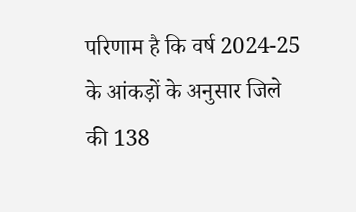परिणाम है कि वर्ष 2024-25 के आंकड़ों के अनुसार जिले की 138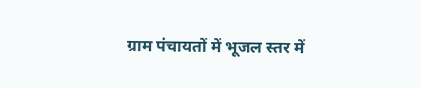ग्राम पंचायतों में भूजल स्तर में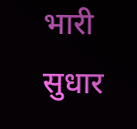भारी सुधार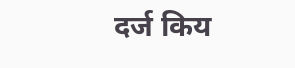दर्ज किय